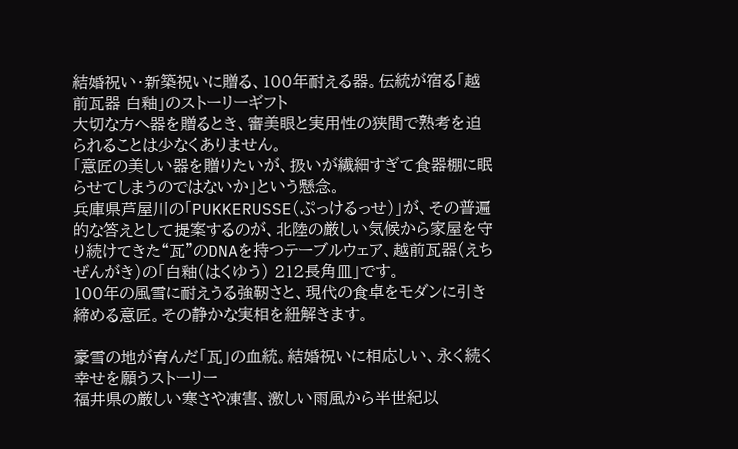結婚祝い・新築祝いに贈る、100年耐える器。伝統が宿る「越前瓦器 白釉」のストーリーギフト
大切な方へ器を贈るとき、審美眼と実用性の狭間で熟考を迫られることは少なくありません。
「意匠の美しい器を贈りたいが、扱いが繊細すぎて食器棚に眠らせてしまうのではないか」という懸念。
兵庫県芦屋川の「PUKKERUSSE(ぷっけるっせ)」が、その普遍的な答えとして提案するのが、北陸の厳しい気候から家屋を守り続けてきた“瓦”のDNAを持つテーブルウェア、越前瓦器(えちぜんがき)の「白釉(はくゆう) 212長角皿」です。
100年の風雪に耐えうる強靭さと、現代の食卓をモダンに引き締める意匠。その静かな実相を紐解きます。

豪雪の地が育んだ「瓦」の血統。結婚祝いに相応しい、永く続く幸せを願うストーリー
福井県の厳しい寒さや凍害、激しい雨風から半世紀以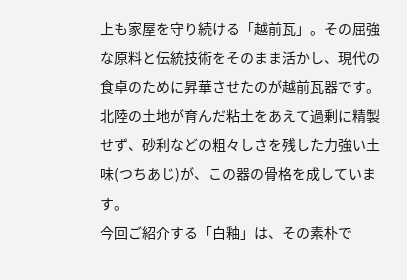上も家屋を守り続ける「越前瓦」。その屈強な原料と伝統技術をそのまま活かし、現代の食卓のために昇華させたのが越前瓦器です。
北陸の土地が育んだ粘土をあえて過剰に精製せず、砂利などの粗々しさを残した力強い土味(つちあじ)が、この器の骨格を成しています。
今回ご紹介する「白釉」は、その素朴で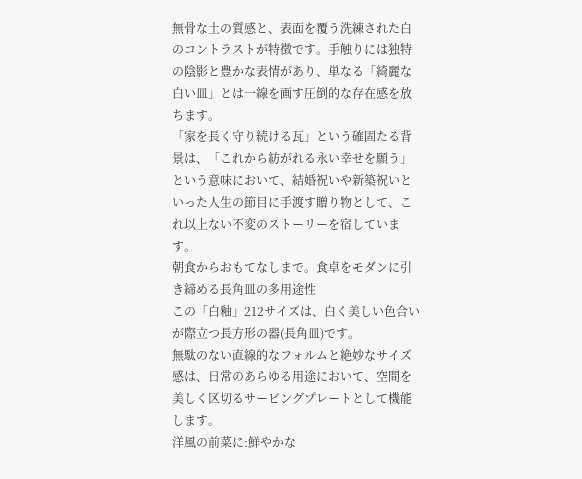無骨な土の質感と、表面を覆う洗練された白のコントラストが特徴です。手触りには独特の陰影と豊かな表情があり、単なる「綺麗な白い皿」とは一線を画す圧倒的な存在感を放ちます。
「家を長く守り続ける瓦」という確固たる背景は、「これから紡がれる永い幸せを願う」という意味において、結婚祝いや新築祝いといった人生の節目に手渡す贈り物として、これ以上ない不変のストーリーを宿しています。
朝食からおもてなしまで。食卓をモダンに引き締める長角皿の多用途性
この「白釉」212サイズは、白く美しい色合いが際立つ長方形の器(長角皿)です。
無駄のない直線的なフォルムと絶妙なサイズ感は、日常のあらゆる用途において、空間を美しく区切るサービングプレートとして機能します。
洋風の前菜に:鮮やかな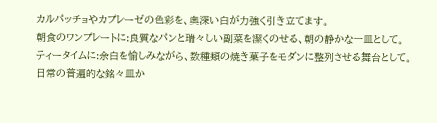カルパッチョやカプレーゼの色彩を、奥深い白が力強く引き立てます。
朝食のワンプレートに:良質なパンと瑞々しい副菜を潔くのせる、朝の静かな一皿として。
ティータイムに:余白を愉しみながら、数種類の焼き菓子をモダンに整列させる舞台として。
日常の普遍的な銘々皿か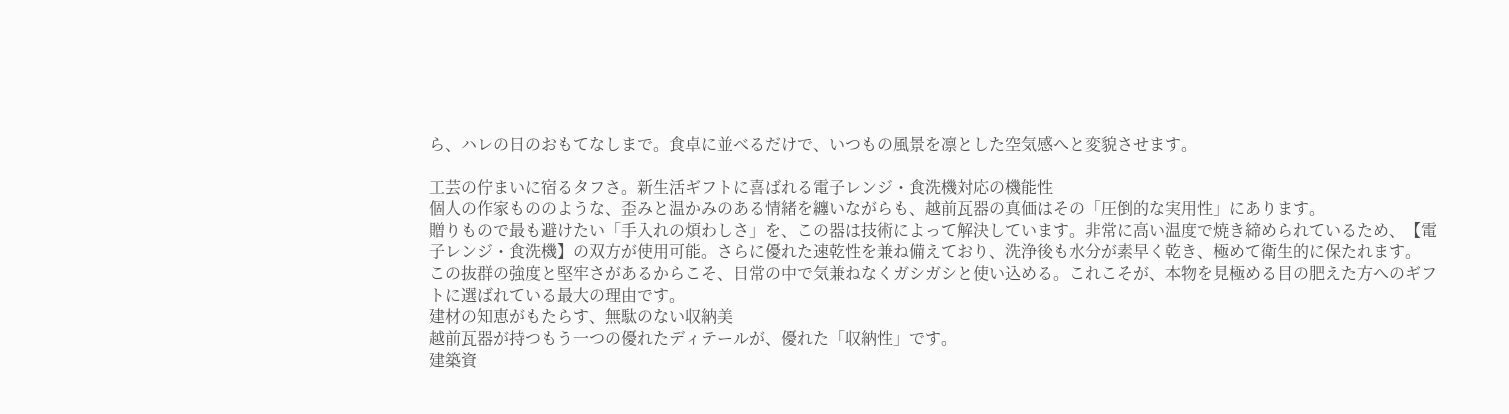ら、ハレの日のおもてなしまで。食卓に並べるだけで、いつもの風景を凛とした空気感へと変貌させます。

工芸の佇まいに宿るタフさ。新生活ギフトに喜ばれる電子レンジ・食洗機対応の機能性
個人の作家もののような、歪みと温かみのある情緒を纏いながらも、越前瓦器の真価はその「圧倒的な実用性」にあります。
贈りもので最も避けたい「手入れの煩わしさ」を、この器は技術によって解決しています。非常に高い温度で焼き締められているため、【電子レンジ・食洗機】の双方が使用可能。さらに優れた速乾性を兼ね備えており、洗浄後も水分が素早く乾き、極めて衛生的に保たれます。
この抜群の強度と堅牢さがあるからこそ、日常の中で気兼ねなくガシガシと使い込める。これこそが、本物を見極める目の肥えた方へのギフトに選ばれている最大の理由です。
建材の知恵がもたらす、無駄のない収納美
越前瓦器が持つもう一つの優れたディテールが、優れた「収納性」です。
建築資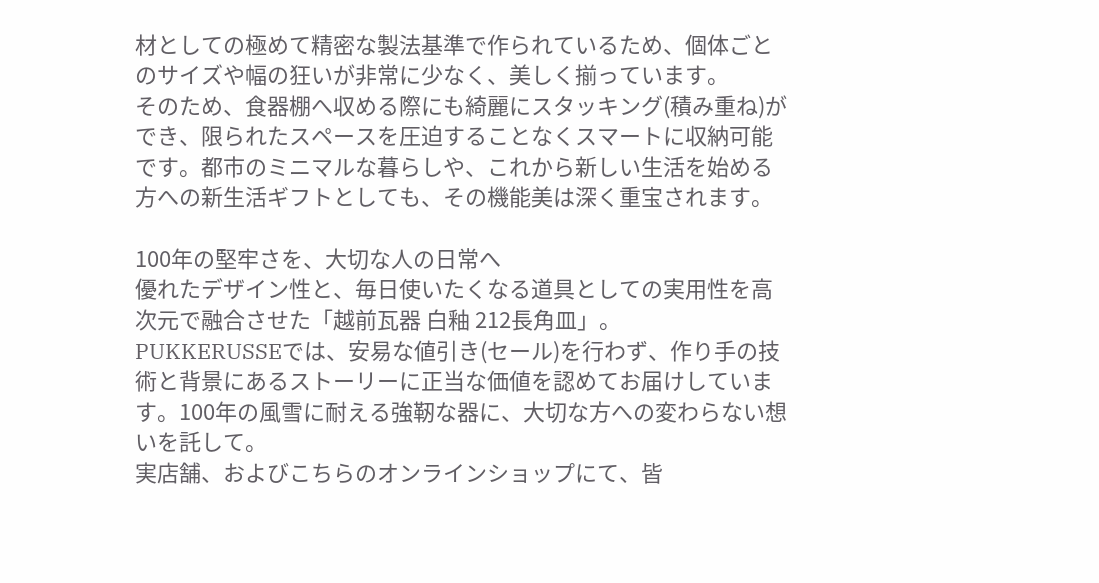材としての極めて精密な製法基準で作られているため、個体ごとのサイズや幅の狂いが非常に少なく、美しく揃っています。
そのため、食器棚へ収める際にも綺麗にスタッキング(積み重ね)ができ、限られたスペースを圧迫することなくスマートに収納可能です。都市のミニマルな暮らしや、これから新しい生活を始める方への新生活ギフトとしても、その機能美は深く重宝されます。

100年の堅牢さを、大切な人の日常へ
優れたデザイン性と、毎日使いたくなる道具としての実用性を高次元で融合させた「越前瓦器 白釉 212長角皿」。
PUKKERUSSEでは、安易な値引き(セール)を行わず、作り手の技術と背景にあるストーリーに正当な価値を認めてお届けしています。100年の風雪に耐える強靭な器に、大切な方への変わらない想いを託して。
実店舗、およびこちらのオンラインショップにて、皆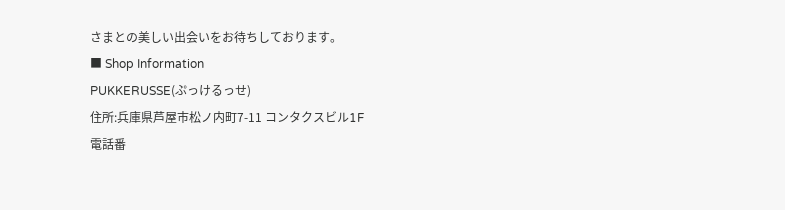さまとの美しい出会いをお待ちしております。
■ Shop Information
PUKKERUSSE(ぷっけるっせ)
住所:兵庫県芦屋市松ノ内町7-11 コンタクスビル1F
電話番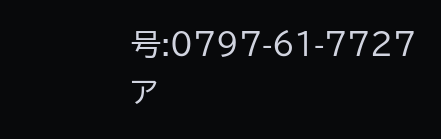号:0797-61-7727
ア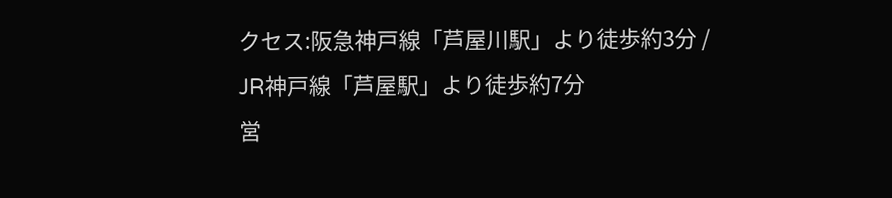クセス:阪急神戸線「芦屋川駅」より徒歩約3分 / JR神戸線「芦屋駅」より徒歩約7分
営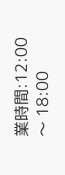業時間:12:00 〜 18:00